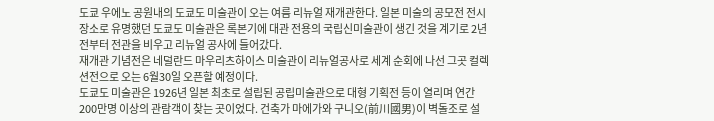도쿄 우에노 공원내의 도쿄도 미술관이 오는 여름 리뉴얼 재개관한다. 일본 미술의 공모전 전시장소로 유명했던 도쿄도 미술관은 록본기에 대관 전용의 국립신미술관이 생긴 것을 계기로 2년전부터 전관을 비우고 리뉴얼 공사에 들어갔다.
재개관 기념전은 네덜란드 마우리츠하이스 미술관이 리뉴얼공사로 세계 순회에 나선 그곳 컬렉션전으로 오는 6월30일 오픈할 예정이다.
도쿄도 미술관은 1926년 일본 최초로 설립된 공립미술관으로 대형 기획전 등이 열리며 연간 200만명 이상의 관람객이 찾는 곳이었다. 건축가 마에가와 구니오(前川國男)이 벽돌조로 설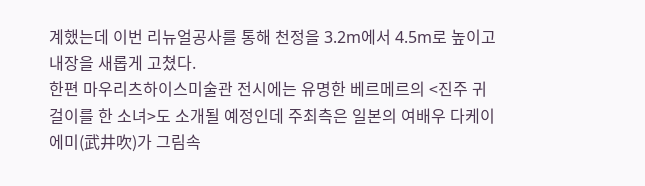계했는데 이번 리뉴얼공사를 통해 천정을 3.2m에서 4.5m로 높이고 내장을 새롭게 고쳤다.
한편 마우리츠하이스미술관 전시에는 유명한 베르메르의 <진주 귀걸이를 한 소녀>도 소개될 예정인데 주최측은 일본의 여배우 다케이 에미(武井吹)가 그림속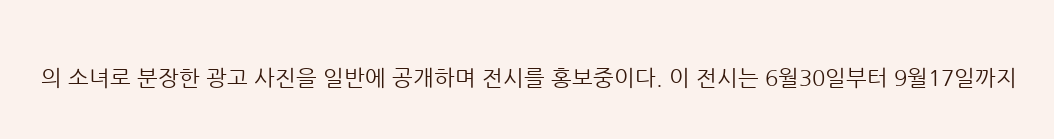의 소녀로 분장한 광고 사진을 일반에 공개하며 전시를 홍보중이다. 이 전시는 6월30일부터 9월17일까지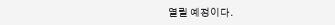열릴 예정이다.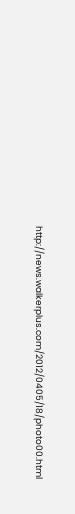http://news.walkerplus.com/2012/0405/18/photo00.html